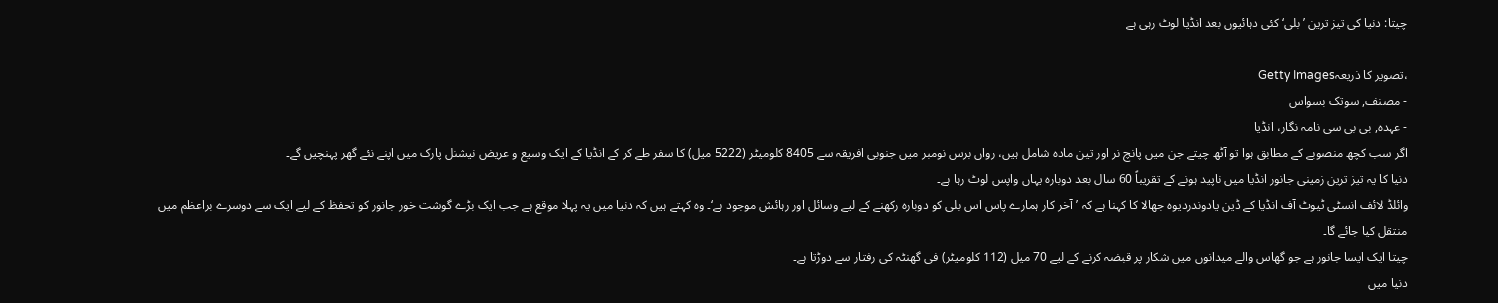چیتا: دنیا کی تیز ترین ’بلی‘ کئی دہائیوں بعد انڈیا لوٹ رہی ہے

،تصویر کا ذریعہGetty Images
- مصنف, سوتک بسواس
- عہدہ, بی بی سی نامہ نگار، انڈیا
اگر سب کچھ منصوبے کے مطابق ہوا تو آٹھ چیتے جن میں پانچ نر اور تین مادہ شامل ہیں، رواں برس نومبر میں جنوبی افریقہ سے 8405 کلومیٹر (5222 میل) کا سفر طے کر کے انڈیا کے ایک وسیع و عریض نیشنل پارک میں اپنے نئے گھر پہنچیں گے۔
دنیا کا یہ تیز ترین زمینی جانور انڈیا میں ناپید ہونے کے تقریباً 60 سال بعد دوبارہ یہاں واپس لوٹ رہا ہے۔
وائلڈ لائف انسٹی ٹیوٹ آف انڈیا کے ڈین یادوندردیوہ جھالا کا کہنا ہے کہ ’آخر کار ہمارے پاس اس بلی کو دوبارہ رکھنے کے لیے وسائل اور رہائش موجود ہے‘۔ وہ کہتے ہیں کہ دنیا میں یہ پہلا موقع ہے جب ایک بڑے گوشت خور جانور کو تحفظ کے لیے ایک سے دوسرے براعظم میں منتقل کیا جائے گا۔
چیتا ایک ایسا جانور ہے جو گھاس والے میدانوں میں شکار پر قبضہ کرنے کے لیے 70 میل (112 کلومیٹر) فی گھنٹہ کی رفتار سے دوڑتا ہے۔
دنیا میں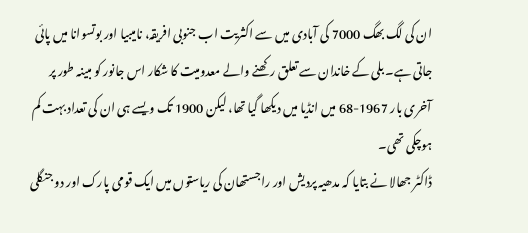ان کی لگ بھگ 7000 کی آبادی میں سے اکثریت اب جنوبی افریقہ، نامیبیا اور بوتسوانا میں پائی جاتی ہے۔ بلی کے خاندان سے تعلق رکھنے والے معدومیت کا شکار اس جانور کو مبینہ طور پر آخری بار 1967-68 میں انڈیا میں دیکھا گیا تھا، لیکن 1900 تک ویسے ہی ان کی تعداد بہت کم ہوچکی تھی۔
ڈاکٹر جھالا نے بتایا کہ مدھیہ پردیش اور راجستھان کی ریاستوں میں ایک قومی پارک اور دو جنگلی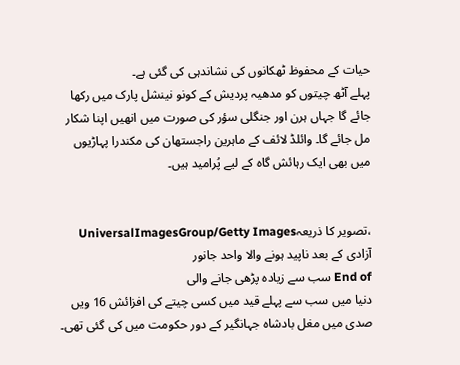حیات کے محفوظ ٹھکانوں کی نشاندہی کی گئی ہے۔
پہلے آٹھ چیتوں کو مدھیہ پردیش کے کونو نینشل پارک میں رکھا جائے گا جہاں ہرن اور جنگلی سؤر کی صورت میں انھیں اپنا شکار مل جائے گا۔ وائلڈ لائف کے ماہرین راجستھان کی مکندرا پہاڑیوں میں بھی ایک رہائش گاہ کے لیے پُرامید ہیں۔


،تصویر کا ذریعہUniversalImagesGroup/Getty Images
آزادی کے بعد ناپید ہونے والا واحد جانور
End of سب سے زیادہ پڑھی جانے والی
دنیا میں سب سے پہلے قید میں کسی چیتے کی افزائش 16 ویں صدی میں مغل بادشاہ جہانگیر کے دور حکومت میں کی گئی تھی۔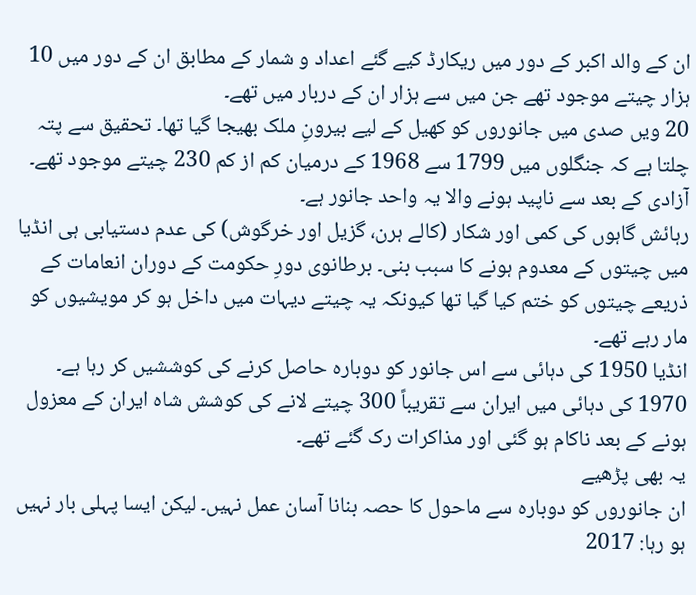ان کے والد اکبر کے دور میں ریکارڈ کیے گئے اعداد و شمار کے مطابق ان کے دور میں 10 ہزار چیتے موجود تھے جن میں سے ہزار ان کے دربار میں تھے۔
20 ویں صدی میں جانوروں کو کھیل کے لیے بیرونِ ملک بھیجا گیا تھا۔ تحقیق سے پتہ چلتا ہے کہ جنگلوں میں 1799 سے 1968 کے درمیان کم از کم 230 چیتے موجود تھے۔ آزادی کے بعد سے ناپید ہونے والا یہ واحد جانور ہے۔
رہائش گاہوں کی کمی اور شکار (کالے ہرن، گزیل اور خرگوش) کی عدم دستیابی ہی انڈیا میں چیتوں کے معدوم ہونے کا سبب بنی۔ برطانوی دورِ حکومت کے دوران انعامات کے ذریعے چیتوں کو ختم کیا گیا تھا کیونکہ یہ چیتے دیہات میں داخل ہو کر مویشیوں کو مار رہے تھے۔
انڈیا 1950 کی دہائی سے اس جانور کو دوبارہ حاصل کرنے کی کوششیں کر رہا ہے۔ 1970 کی دہائی میں ایران سے تقریباً 300 چیتے لانے کی کوشش شاہ ایران کے معزول ہونے کے بعد ناکام ہو گئی اور مذاکرات رک گئے تھے۔
یہ بھی پڑھیے
ان جانوروں کو دوبارہ سے ماحول کا حصہ بنانا آسان عمل نہیں۔ لیکن ایسا پہلی بار نہیں ہو رہا: 2017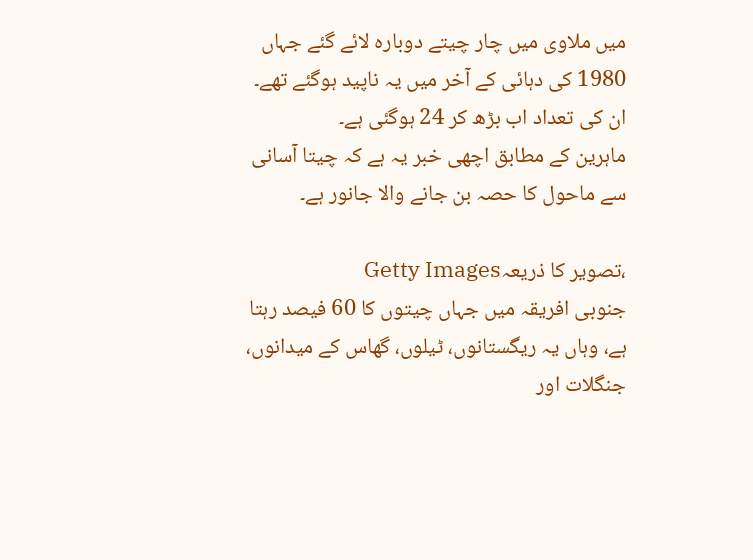میں ملاوی میں چار چیتے دوبارہ لائے گئے جہاں 1980 کی دہائی کے آخر میں یہ ناپید ہوگئے تھے۔ ان کی تعداد اب بڑھ کر 24 ہوگئی ہے۔
ماہرین کے مطابق اچھی خبر یہ ہے کہ چیتا آسانی سے ماحول کا حصہ بن جانے والا جانور ہے۔

،تصویر کا ذریعہGetty Images
جنوبی افریقہ میں جہاں چیتوں کا 60 فیصد رہتا ہے، وہاں یہ ریگستانوں، ٹیلوں، گھاس کے میدانوں، جنگلات اور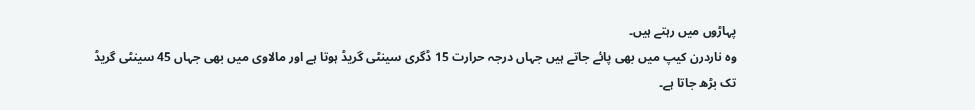پہاڑوں میں رہتے ہیں۔
وہ ناردرن کیپ میں بھی پائے جاتے ہیں جہاں درجہ حرارت 15 ڈگری سینٹی گریڈ ہوتا ہے اور مالاوی میں بھی جہاں 45 سینٹی گریڈ تک بڑھ جاتا ہے۔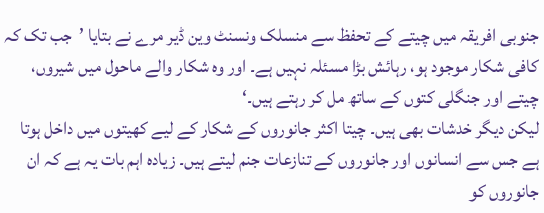جنوبی افریقہ میں چیتے کے تحفظ سے منسلک ونسنٹ وین ڈیر مرے نے بتایا ’جب تک کہ کافی شکار موجود ہو، رہائش بڑا مسئلہ نہیں ہے۔ اور وہ شکار والے ماحول میں شیروں، چیتے اور جنگلی کتوں کے ساتھ مل کر رہتے ہیں۔‘
لیکن دیگر خدشات بھی ہیں۔ چیتا اکثر جانوروں کے شکار کے لیے کھیتوں میں داخل ہوتا ہے جس سے انسانوں اور جانوروں کے تنازعات جنم لیتے ہیں۔ زیادہ اہم بات یہ ہے کہ ان جانوروں کو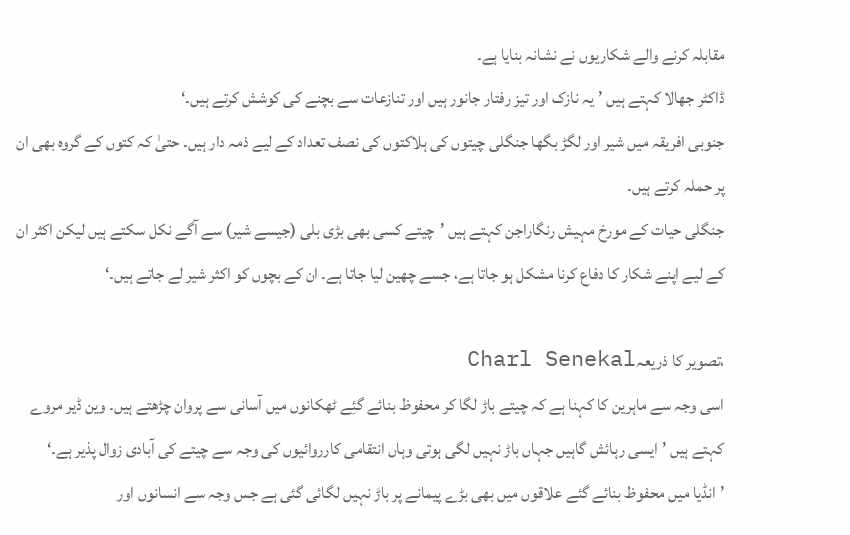مقابلہ کرنے والے شکاریوں نے نشانہ بنایا ہے۔
ڈاکٹر جھالا کہتے ہیں ’یہ نازک اور تیز رفتار جانور ہیں اور تنازعات سے بچنے کی کوشش کرتے ہیں۔‘
جنوبی افریقہ میں شیر اور لگڑ بگھا جنگلی چیتوں کی ہلاکتوں کی نصف تعداد کے لیے ذمہ دار ہیں۔ حتیٰ کہ کتوں کے گروہ بھی ان پر حملہ کرتے ہیں۔
جنگلی حیات کے مورخ مہیش رنگاراجن کہتے ہیں ’چیتے کسی بھی بڑی بلی (جیسے شیر) سے آگے نکل سکتے ہیں لیکن اکثر ان کے لیے اپنے شکار کا دفاع کرنا مشکل ہو جاتا ہے، جسے چھین لیا جاتا ہے۔ ان کے بچوں کو اکثر شیر لے جاتے ہیں۔‘

،تصویر کا ذریعہCharl Senekal
اسی وجہ سے ماہرین کا کہنا ہے کہ چیتے باڑ لگا کر محفوظ بنائے گئِے ٹھکانوں میں آسانی سے پروان چڑھتے ہیں۔ وین ڈیر مروے کہتے ہیں ’ایسی رہائش گاہیں جہاں باڑ نہیں لگی ہوتی وہاں انتقامی کارروائیوں کی وجہ سے چیتے کی آبادی زوال پذیر ہے۔‘
’انڈیا میں محفوظ بنائے گئے علاقوں میں بھی بڑے پیمانے پر باڑ نہیں لگائی گئی ہے جس وجہ سے انسانوں اور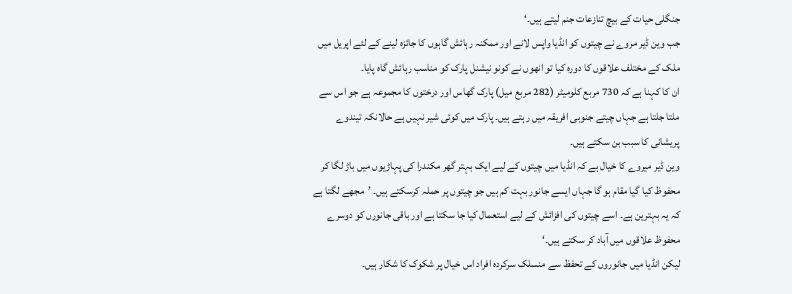جنگلی حیات کے بیچ تنازعات جنم لیتے ہیں۔‘
جب وین ڈیر مروے نے چیتوں کو انڈیا واپس لانے اور ممکنہ رہائش گاہوں کا جائزہ لینے کے لئے اپریل میں ملک کے مختلف علاقوں کا دورہ کیا تو انھوں نے کونو نیشنل پارک کو مناسب رہائش گاہ پایا۔
ان کا کہنا ہے کہ 730 مربع کلومیٹر (282 مربع میل) پارک گھاس اور درختوں کا مجموعہ ہے جو اس سے ملتا جلتا ہے جہاں چیتے جنوبی افریقہ میں رہتے ہیں۔ پارک میں کوئی شیر نہیں ہے حالانکہ تیندوے پریشانی کا سبب بن سکتے ہیں۔
وین ڈیر میروے کا خیال ہے کہ انڈیا میں چیتوں کے لیے ایک بہتر گھر مکندرا کی پہاڑیوں میں باڑ لگا کر محفوظ کیا گیا مقام ہو گا جہاں ایسے جانور بہت کم ہیں جو چیتوں پر حملہ کرسکتے ہیں۔ ’مجھے لگتا ہے کہ یہ بہترین ہے۔ اسے چیتوں کی افزائش کے لیے استعمال کیا جا سکتا ہے اور باقی جانورں کو دوسرے محفوظ علاقوں میں آباد کر سکتے ہیں۔‘
لیکن انڈیا میں جانوروں کے تحفظ سے منسلک سرکردہ افراد اس خیال پر شکوک کا شکار ہیں۔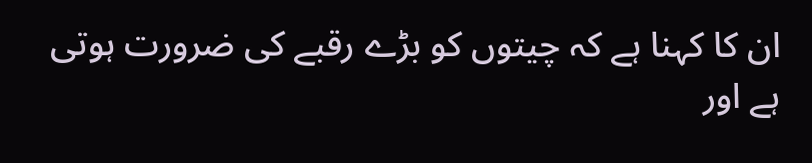ان کا کہنا ہے کہ چیتوں کو بڑے رقبے کی ضرورت ہوتی ہے اور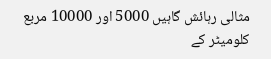مثالی رہائش گاہیں 5000 اور 10000 مربع کلومیٹر کے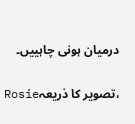درمیان ہونی چاہییں۔

،تصویر کا ذریعہRosie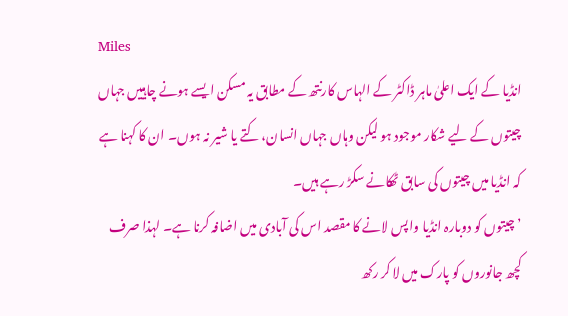Miles
انڈیا کے ایک اعلیٰ ماہر ڈاکٹر کے الہاس کارنتھ کے مطابق یہ مسکن ایسے ہونے چاہییں جہاں چیتوں کے لیے شکار موجود ہو لیکن وہاں جہاں انسان، کتے یا شیر نہ ہوں۔ ان کا کہنا ہے کہ انڈیا میں چیتوں کی سابق ٹھکانے سکڑ رہے ہیں۔
’چیتوں کو دوبارہ انڈیا واپس لانے کا مقصد اس کی آبادی میں اضافہ کرنا ہے۔ لہذا صرف کچھ جانوروں کو پارک میں لا کر رکھ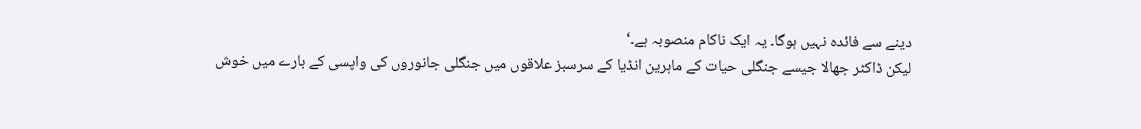دینے سے فائدہ نہیں ہوگا۔ یہ ایک ناکام منصوبہ ہے۔‘
لیکن ڈاکٹر جھالا جیسے جنگلی حیات کے ماہرین انڈیا کے سرسبز علاقوں میں جنگلی جانوروں کی واپسی کے بارے میں خوش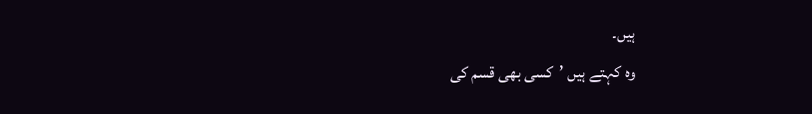ہیں۔
وہ کہتے ہیں ’کسی بھی قسم کی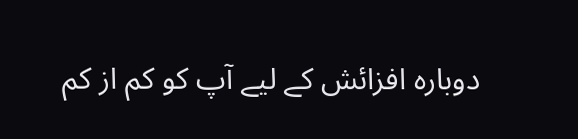دوبارہ افزائش کے لیے آپ کو کم از کم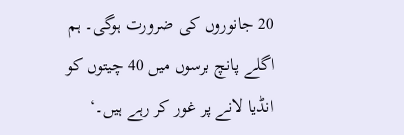20 جانوروں کی ضرورت ہوگی۔ ہم اگلے پانچ برسوں میں 40 چیتوں کو انڈیا لانے پر غور کر رہے ہیں۔‘